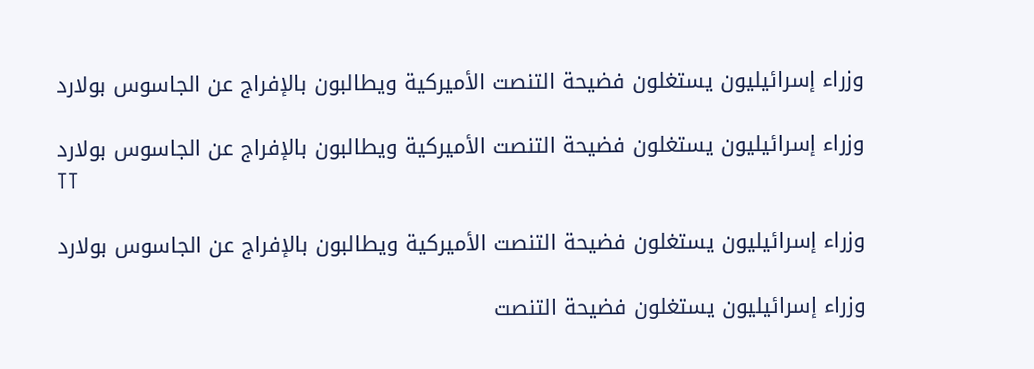وزراء إسرائيليون يستغلون فضيحة التنصت الأميركية ويطالبون بالإفراج عن الجاسوس بولارد

وزراء إسرائيليون يستغلون فضيحة التنصت الأميركية ويطالبون بالإفراج عن الجاسوس بولارد
TT

وزراء إسرائيليون يستغلون فضيحة التنصت الأميركية ويطالبون بالإفراج عن الجاسوس بولارد

وزراء إسرائيليون يستغلون فضيحة التنصت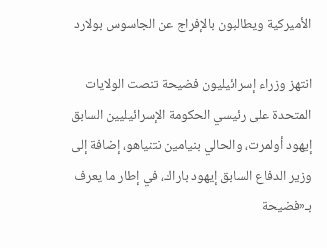الأميركية ويطالبون بالإفراج عن الجاسوس بولارد

انتهز وزراء إسرائيليون فضيحة تنصت الولايات المتحدة على رئيسي الحكومة الإسرائيليين السابق إيهود أولمرت، والحالي بنيامين نتنياهو، إضافة إلى وزير الدفاع السابق إيهود باراك، في إطار ما يعرف بـ«فضيحة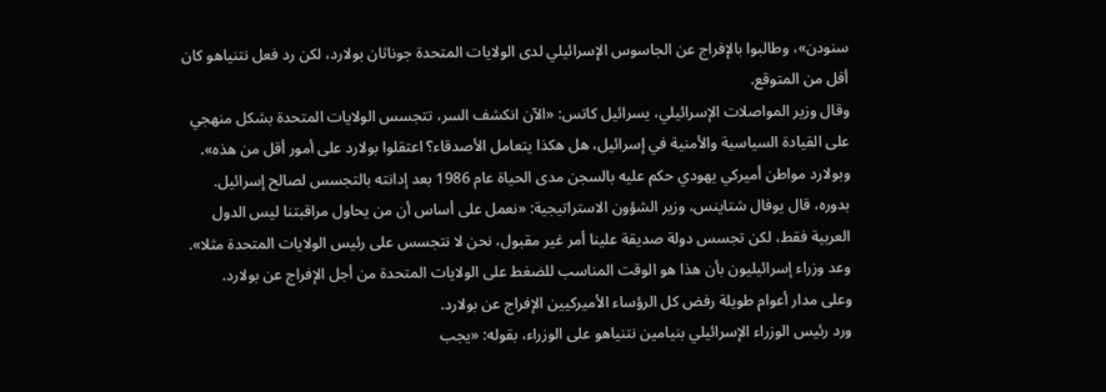سنودن»، وطالبوا بالإفراج عن الجاسوس الإسرائيلي لدى الولايات المتحدة جوناثان بولارد، لكن رد فعل نتنياهو كان أقل من المتوقع.
وقال وزير المواصلات الإسرائيلي، يسرائيل كاتس: «الآن انكشف السر، تتجسس الولايات المتحدة بشكل منهجي على القيادة السياسية والأمنية في إسرائيل، هل هكذا يتعامل الأصدقاء؟ اعتقلوا بولارد على أمور أقل من هذه». وبولارد مواطن أميركي يهودي حكم عليه بالسجن مدى الحياة عام 1986 بعد إدانته بالتجسس لصالح إسرائيل.
بدوره، قال يوفال شتاينس، وزير الشؤون الاستراتيجية: «نعمل على أساس أن من يحاول مراقبتنا ليس الدول العربية فقط، لكن تجسس دولة صديقة علينا أمر غير مقبول، نحن لا نتجسس على رئيس الولايات المتحدة مثلا».
وعد وزراء إسرائيليون بأن هذا هو الوقت المناسب للضغط على الولايات المتحدة من أجل الإفراج عن بولارد.
وعلى مدار أعوام طويلة رفض كل الرؤساء الأميركيين الإفراج عن بولارد.
ورد رئيس الوزراء الإسرائيلي بنيامين نتنياهو على الوزراء، بقوله: «يجب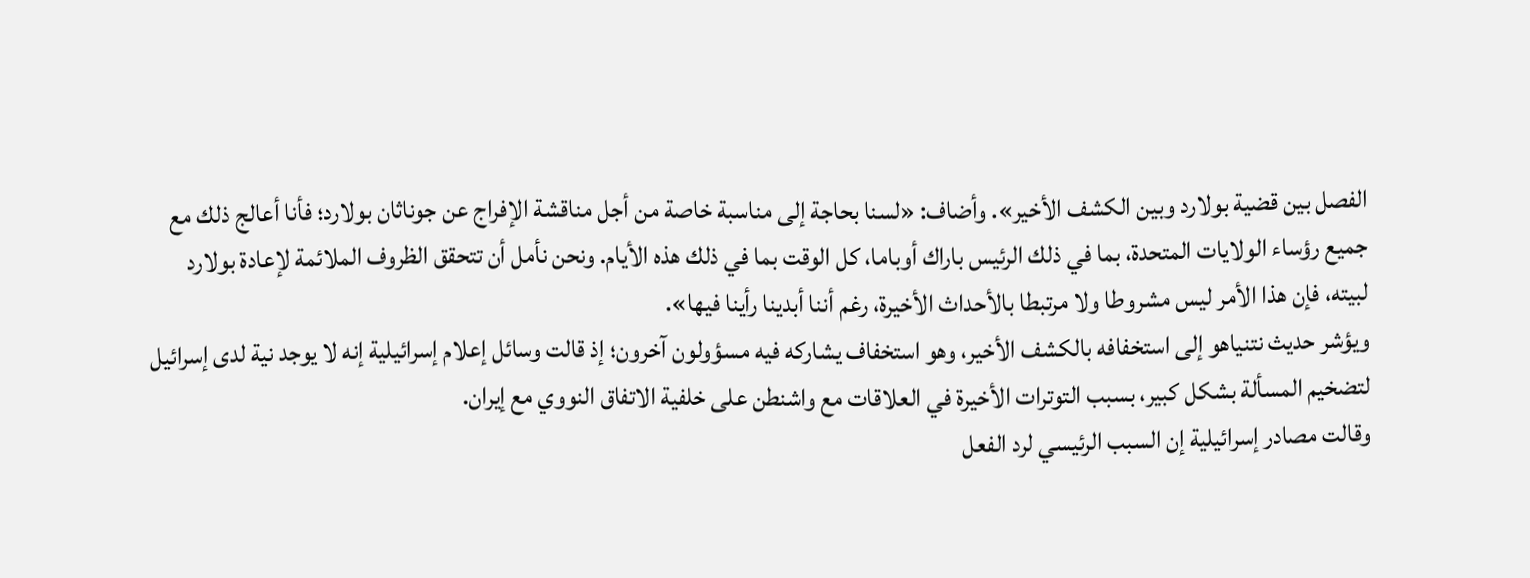الفصل بين قضية بولارد وبين الكشف الأخير». وأضاف: «لسنا بحاجة إلى مناسبة خاصة من أجل مناقشة الإفراج عن جوناثان بولارد؛ فأنا أعالج ذلك مع جميع رؤساء الولايات المتحدة، بما في ذلك الرئيس باراك أوباما، كل الوقت بما في ذلك هذه الأيام. ونحن نأمل أن تتحقق الظروف الملائمة لإعادة بولارد لبيته، فإن هذا الأمر ليس مشروطا ولا مرتبطا بالأحداث الأخيرة، رغم أننا أبدينا رأينا فيها».
ويؤشر حديث نتنياهو إلى استخفافه بالكشف الأخير، وهو استخفاف يشاركه فيه مسؤولون آخرون؛ إذ قالت وسائل إعلام إسرائيلية إنه لا يوجد نية لدى إسرائيل لتضخيم المسألة بشكل كبير، بسبب التوترات الأخيرة في العلاقات مع واشنطن على خلفية الاتفاق النووي مع إيران.
وقالت مصادر إسرائيلية إن السبب الرئيسي لرد الفعل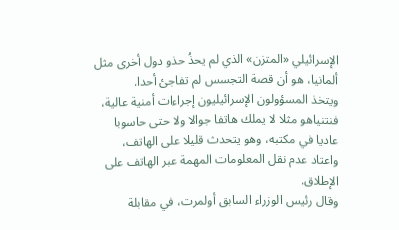الإسرائيلي «المتزن» الذي لم يحذُ حذو دول أخرى مثل ألمانيا، هو أن قصة التجسس لم تفاجئ أحدا.
ويتخذ المسؤولون الإسرائيليون إجراءات أمنية عالية، فنتنياهو مثلا لا يملك هاتفا جوالا ولا حتى حاسوبا عاديا في مكتبه، وهو يتحدث قليلا على الهاتف، واعتاد عدم نقل المعلومات المهمة عبر الهاتف على الإطلاق.
وقال رئيس الوزراء السابق أولمرت، في مقابلة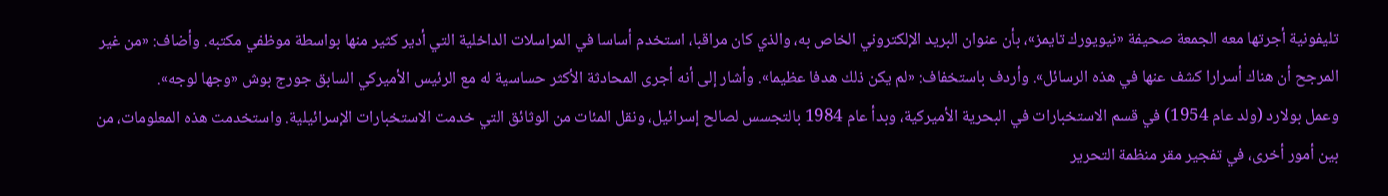تليفونية أجرتها معه الجمعة صحيفة «نيويورك تايمز»، بأن عنوان البريد الإلكتروني الخاص به، والذي كان مراقبا، استخدم أساسا في المراسلات الداخلية التي أدير كثير منها بواسطة موظفي مكتبه. وأضاف: «من غير المرجح أن هناك أسرارا كشف عنها في هذه الرسائل». وأردف باستخفاف: «لم يكن ذلك هدفا عظيما». وأشار إلى أنه أجرى المحادثة الأكثر حساسية له مع الرئيس الأميركي السابق جورج بوش «وجها لوجه».
وعمل بولارد (ولد عام 1954) في قسم الاستخبارات في البحرية الأميركية، وبدأ عام 1984 بالتجسس لصالح إسرائيل، ونقل المئات من الوثائق التي خدمت الاستخبارات الإسرائيلية. واستخدمت هذه المعلومات، من بين أمور أخرى، في تفجير مقر منظمة التحرير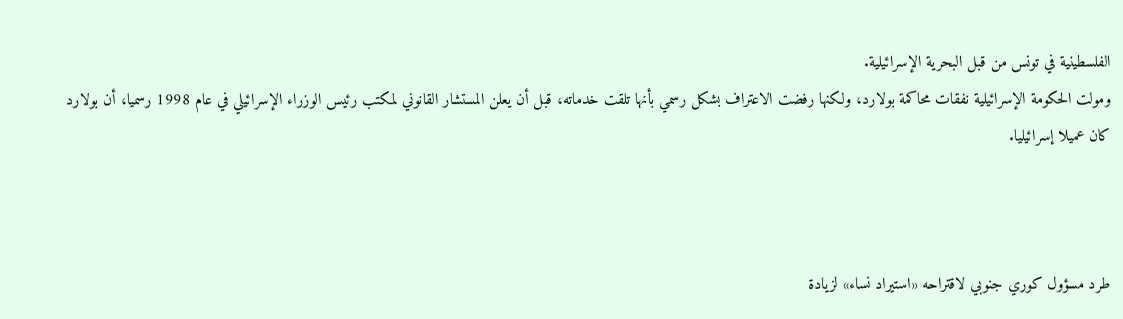الفلسطينية في تونس من قبل البحرية الإسرائيلية.
ومولت الحكومة الإسرائيلية نفقات محاكمة بولارد، ولكنها رفضت الاعتراف بشكل رسمي بأنها تلقت خدماته، قبل أن يعلن المستشار القانوني لمكتب رئيس الوزراء الإسرائيلي في عام 1998 رسميا، أن بولارد كان عميلا إسرائيليا.



طرد مسؤول كوري جنوبي لاقتراحه «استيراد نساء» لزيادة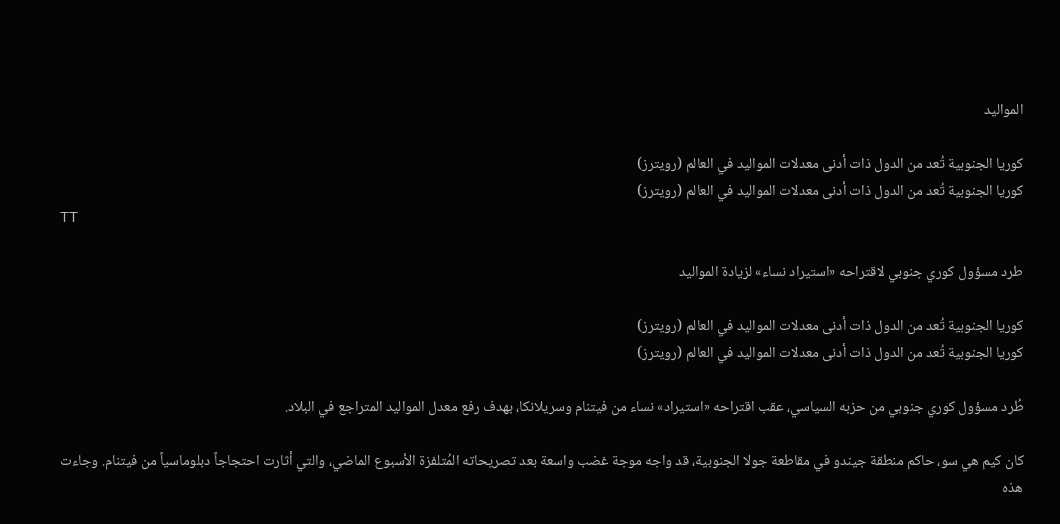المواليد

كوريا الجنوبية تُعد من الدول ذات أدنى معدلات المواليد في العالم (رويترز)
كوريا الجنوبية تُعد من الدول ذات أدنى معدلات المواليد في العالم (رويترز)
TT

طرد مسؤول كوري جنوبي لاقتراحه «استيراد نساء» لزيادة المواليد

كوريا الجنوبية تُعد من الدول ذات أدنى معدلات المواليد في العالم (رويترز)
كوريا الجنوبية تُعد من الدول ذات أدنى معدلات المواليد في العالم (رويترز)

طُرد مسؤول كوري جنوبي من حزبه السياسي، عقب اقتراحه «استيراد» نساء من فيتنام وسريلانكا، بهدف رفع معدل المواليد المتراجع في البلاد.

كان كيم هي سو، حاكم منطقة جيندو في مقاطعة جولا الجنوبية، قد واجه موجة غضب واسعة بعد تصريحاته المُتلفزة الأسبوع الماضي، والتي أثارت احتجاجاً دبلوماسياً من فيتنام. وجاءت هذه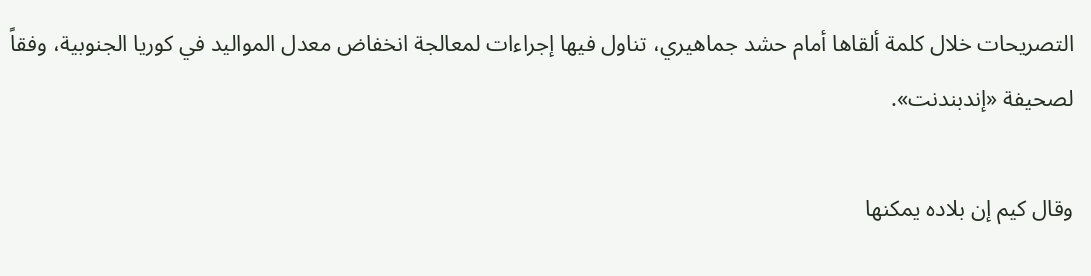التصريحات خلال كلمة ألقاها أمام حشد جماهيري، تناول فيها إجراءات لمعالجة انخفاض معدل المواليد في كوريا الجنوبية، وفقاً لصحيفة «إندبندنت».

وقال كيم إن بلاده يمكنها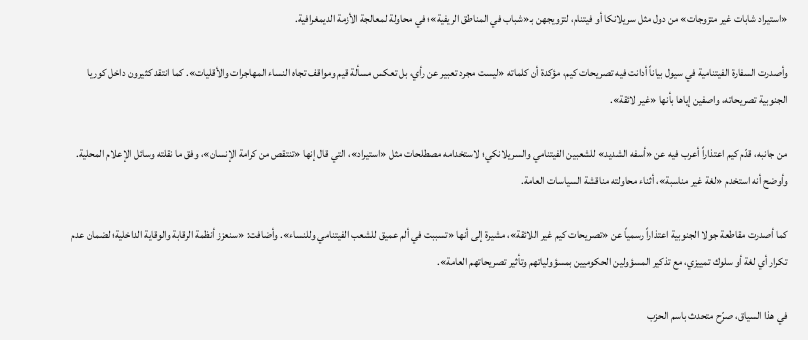«استيراد شابات غير متزوجات» من دول مثل سريلانكا أو فيتنام، لتزويجهن بـ«شباب في المناطق الريفية»؛ في محاولة لمعالجة الأزمة الديمغرافية.

وأصدرت السفارة الفيتنامية في سيول بياناً أدانت فيه تصريحات كيم، مؤكدة أن كلماته «ليست مجرد تعبير عن رأي، بل تعكس مسألة قيم ومواقف تجاه النساء المهاجرات والأقليات». كما انتقد كثيرون داخل كوريا الجنوبية تصريحاته، واصفين إياها بأنها «غير لائقة».

من جانبه، قدّم كيم اعتذاراً أعرب فيه عن «أسفه الشديد» للشعبين الفيتنامي والسريلانكي؛ لاستخدامه مصطلحات مثل «استيراد»، التي قال إنها «تنتقص من كرامة الإنسان»، وفق ما نقلته وسائل الإعلام المحلية. وأوضح أنه استخدم «لغة غير مناسبة»، أثناء محاولته مناقشة السياسات العامة.

كما أصدرت مقاطعة جولا الجنوبية اعتذاراً رسمياً عن «تصريحات كيم غير اللائقة»، مشيرة إلى أنها «تسببت في ألم عميق للشعب الفيتنامي وللنساء». وأضافت: «سنعزز أنظمة الرقابة والوقاية الداخلية؛ لضمان عدم تكرار أي لغة أو سلوك تمييزي، مع تذكير المسؤولين الحكوميين بمسؤولياتهم وتأثير تصريحاتهم العامة».

في هذا السياق، صرّح متحدث باسم الحزب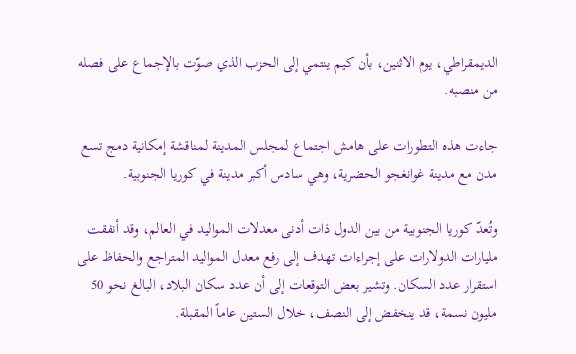الديمقراطي، يوم الاثنين، بأن كيم ينتمي إلى الحزب الذي صوّت بالإجماع على فصله من منصبه.

جاءت هذه التطورات على هامش اجتماع لمجلس المدينة لمناقشة إمكانية دمج تسع مدن مع مدينة غوانغجو الحضرية، وهي سادس أكبر مدينة في كوريا الجنوبية.

وتُعدّ كوريا الجنوبية من بين الدول ذات أدنى معدلات المواليد في العالم، وقد أنفقت مليارات الدولارات على إجراءات تهدف إلى رفع معدل المواليد المتراجع والحفاظ على استقرار عدد السكان. وتشير بعض التوقعات إلى أن عدد سكان البلاد، البالغ نحو 50 مليون نسمة، قد ينخفض إلى النصف، خلال الستين عاماً المقبلة.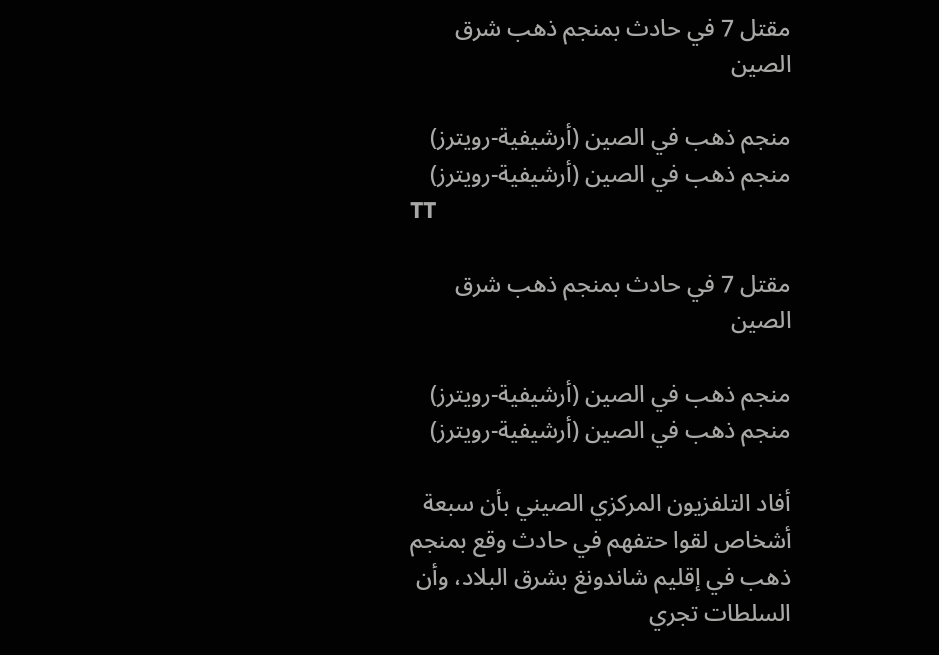مقتل 7 في حادث بمنجم ذهب شرق الصين

منجم ذهب في الصين (أرشيفية-رويترز)
منجم ذهب في الصين (أرشيفية-رويترز)
TT

مقتل 7 في حادث بمنجم ذهب شرق الصين

منجم ذهب في الصين (أرشيفية-رويترز)
منجم ذهب في الصين (أرشيفية-رويترز)

أفاد التلفزيون المركزي الصيني بأن سبعة أشخاص لقوا حتفهم في حادث وقع بمنجم ذهب في إقليم شاندونغ بشرق البلاد، وأن السلطات تجري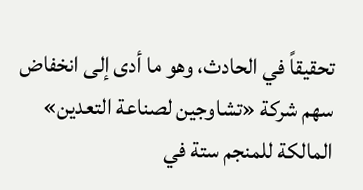تحقيقاً في الحادث، وهو ما أدى إلى انخفاض سهم شركة «تشاوجين لصناعة التعدين» المالكة للمنجم ستة في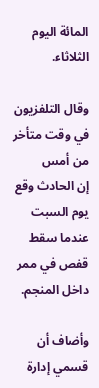المائة اليوم الثلاثاء.

وقال ‌التلفزيون في ‌وقت متأخر من ‌أمس إن ‌الحادث وقع يوم السبت عندما سقط قفص في ممر داخل المنجم.

وأضاف أن قسمي إدارة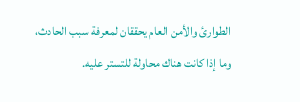الطوارئ والأمن العام يحققان لمعرفة سبب الحادث، وما إذا كانت هناك محاولة للتستر عليه.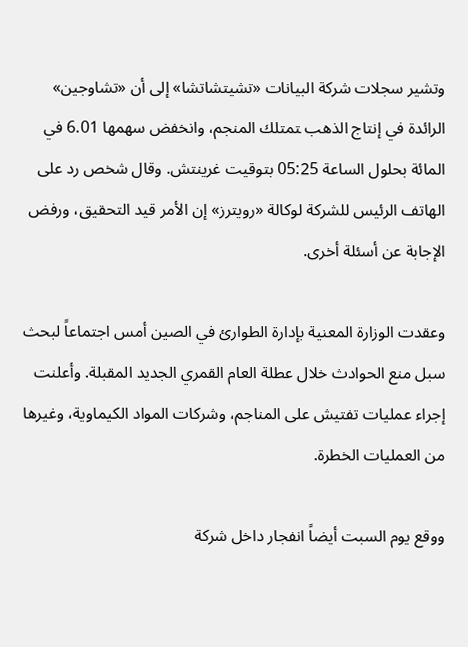وتشير سجلات شركة البيانات «تشيتشاتشا» إلى أن «تشاوجين» الرائدة في إنتاج الذهب ‍تمتلك المنجم، وانخفض سهمها 6.01 في المائة بحلول الساعة 05:25 بتوقيت غرينتش. وقال شخص رد على الهاتف الرئيس للشركة لوكالة «رويترز» إن الأمر قيد التحقيق، ورفض الإجابة عن أسئلة أخرى.

وعقدت الوزارة المعنية بإدارة الطوارئ في الصين أمس اجتماعاً لبحث سبل منع الحوادث خلال عطلة العام القمري الجديد المقبلة. وأعلنت إجراء عمليات تفتيش على المناجم، وشركات المواد الكيماوية، وغيرها من العمليات الخطرة.

ووقع يوم السبت أيضاً انفجار داخل شركة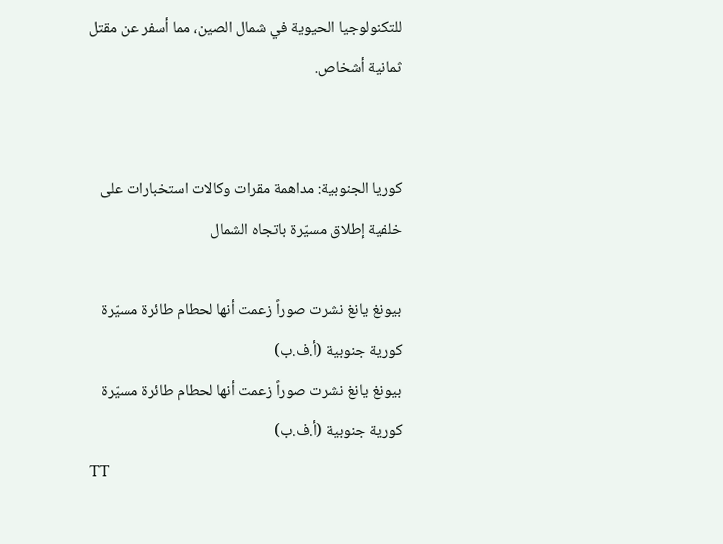للتكنولوجيا الحيوية في شمال الصين، مما أسفر ‌عن مقتل ثمانية أشخاص.


كوريا الجنوبية: مداهمة مقرات وكالات استخبارات على خلفية إطلاق مسيّرة باتجاه الشمال

بيونغ يانغ نشرت صوراً زعمت أنها لحطام طائرة مسيّرة كورية جنوبية (أ.ف.ب)
بيونغ يانغ نشرت صوراً زعمت أنها لحطام طائرة مسيّرة كورية جنوبية (أ.ف.ب)
TT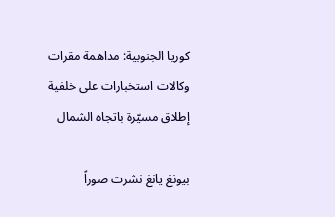كوريا الجنوبية: مداهمة مقرات وكالات استخبارات على خلفية إطلاق مسيّرة باتجاه الشمال

بيونغ يانغ نشرت صوراً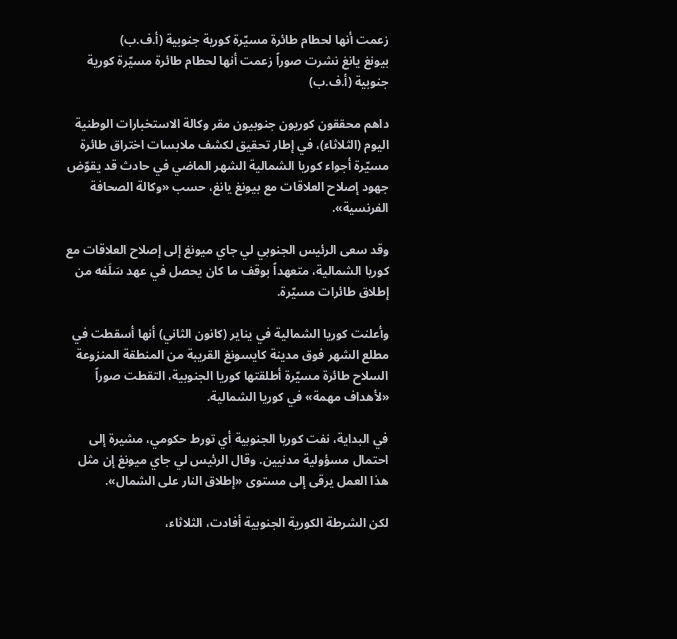زعمت أنها لحطام طائرة مسيّرة كورية جنوبية (أ.ف.ب)
بيونغ يانغ نشرت صوراً زعمت أنها لحطام طائرة مسيّرة كورية جنوبية (أ.ف.ب)

داهم محققون كوريون جنوبيون مقر وكالة الاستخبارات الوطنية اليوم (الثلاثاء)، في إطار تحقيق لكشف ملابسات اختراق طائرة مسيّرة أجواء كوريا الشمالية الشهر الماضي في حادث قد يقوّض جهود إصلاح العلاقات مع بيونغ يانغ، حسب «وكالة الصحافة الفرنسية».

وقد سعى الرئيس الجنوبي لي جاي ميونغ إلى إصلاح العلاقات مع كوريا الشمالية، متعهداً بوقف ما كان يحصل في عهد سَلَفه من إطلاق طائرات مسيّرة.

وأعلنت كوريا الشمالية في يناير (كانون الثاني) أنها أسقطت في مطلع الشهر فوق مدينة كايسونغ القريبة من المنطقة المنزوعة السلاح طائرة مسيّرة أطلقتها كوريا الجنوبية، التقطت صوراً «لأهداف مهمة» في كوريا الشمالية.

في البداية، نفت كوريا الجنوبية أي تورط حكومي، مشيرة إلى احتمال مسؤولية مدنيين. وقال الرئيس لي جاي ميونغ إن مثل هذا العمل يرقى إلى مستوى «إطلاق النار على الشمال».

لكن الشرطة الكورية الجنوبية أفادت، الثلاثاء،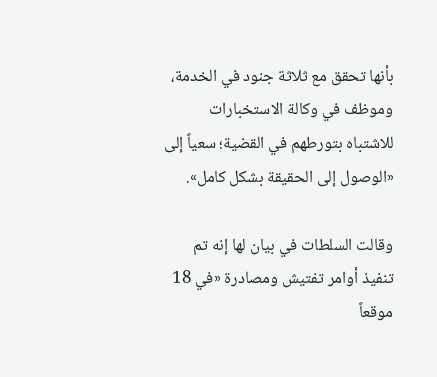بأنها تحقق مع ثلاثة جنود في الخدمة، وموظف في وكالة الاستخبارات للاشتباه بتورطهم في القضية؛ سعياً إلى «الوصول إلى الحقيقة بشكل كامل».

وقالت السلطات في بيان لها إنه تم تنفيذ أوامر تفتيش ومصادرة «في 18 موقعاً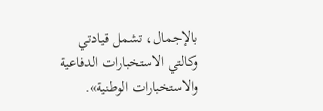بالإجمال، تشمل قيادتي وكالتي الاستخبارات الدفاعية والاستخبارات الوطنية».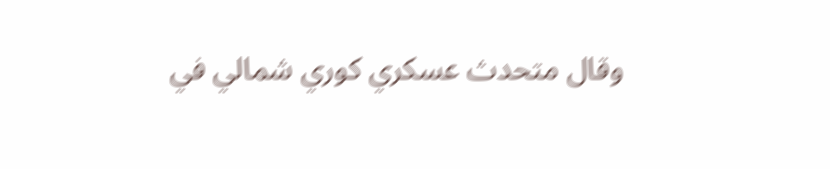وقال متحدث عسكري كوري شمالي في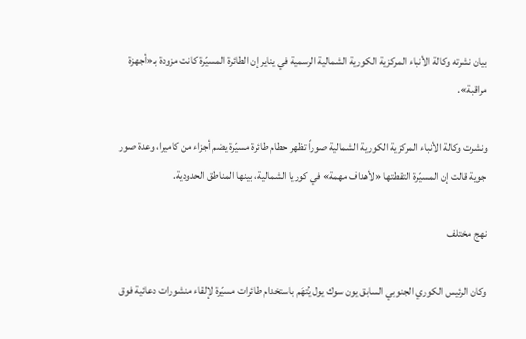بيان نشرته وكالة الأنباء المركزية الكورية الشمالية الرسمية في يناير إن الطائرة المسيّرة كانت مزودة بـ«أجهزة مراقبة».

ونشرت وكالة الأنباء المركزية الكورية الشمالية صوراً تظهر حطام طائرة مسيّرة يضم أجزاء من كاميرا، وعدة صور جوية قالت إن المسيّرة التقطتها «لأهداف مهمة» في كوريا الشمالية، بينها المناطق الحدودية.

نهج مختلف

وكان الرئيس الكوري الجنوبي السابق يون سوك يول يُتهَم باستخدام طائرات مسيّرة لإلقاء منشورات دعائية فوق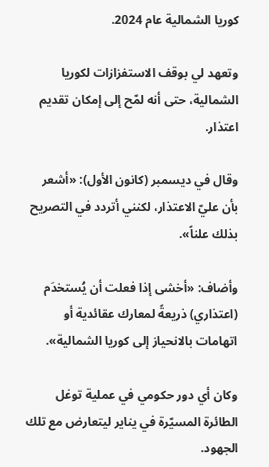كوريا الشمالية عام 2024.

وتعهد لي بوقف الاستفزازات لكوريا الشمالية، حتى أنه لمّح إلى إمكان تقديم اعتذار.

وقال في ديسمبر (كانون الأول): «أشعر بأن عليّ الاعتذار، لكنني أتردد في التصريح بذلك علناً».

وأضاف: «أخشى إذا فعلت أن يُستخدَم (اعتذاري) ذريعةً لمعارك عقائدية أو اتهامات بالانحياز إلى كوريا الشمالية».

وكان أي دور حكومي في عملية توغل الطائرة المسيّرة في يناير ليتعارض مع تلك الجهود.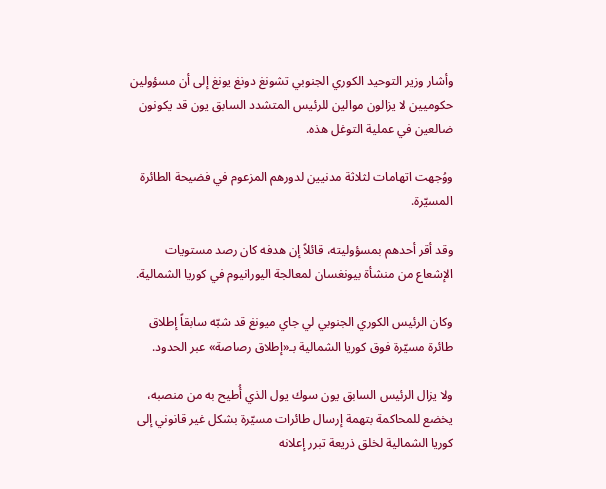وأشار وزير التوحيد الكوري الجنوبي تشونغ دونغ يونغ إلى أن مسؤولين حكوميين لا يزالون موالين للرئيس المتشدد السابق يون قد يكونون ضالعين في عملية التوغل هذه.

ووُجهت اتهامات لثلاثة مدنيين لدورهم المزعوم في فضيحة الطائرة المسيّرة.

وقد أقر أحدهم بمسؤوليته، قائلاً إن هدفه كان رصد مستويات الإشعاع من منشأة بيونغسان لمعالجة اليورانيوم في كوريا الشمالية.

وكان الرئيس الكوري الجنوبي لي جاي ميونغ قد شبّه سابقاً إطلاق طائرة مسيّرة فوق كوريا الشمالية بـ«إطلاق رصاصة» عبر الحدود.

ولا يزال الرئيس السابق يون سوك يول الذي أُطيح به من منصبه، يخضع للمحاكمة بتهمة إرسال طائرات مسيّرة بشكل غير قانوني إلى كوريا الشمالية لخلق ذريعة تبرر إعلانه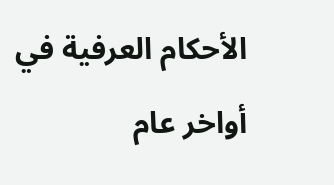الأحكام العرفية في أواخر عام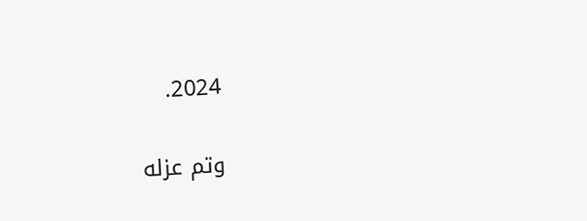2024.

وتم عزله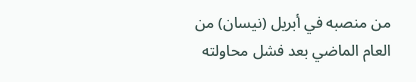من منصبه في أبريل (نيسان) من العام الماضي بعد فشل محاولته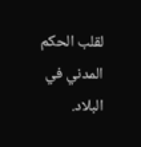لقلب الحكم المدني في البلاد.